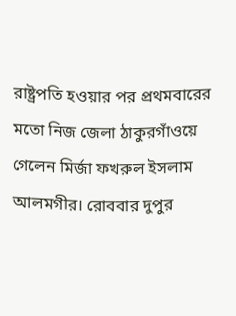রাষ্ট্রপতি হওয়ার পর প্রথমবারের মতো নিজ জেলা ঠাকুরগাঁওয়ে গেলেন মির্জা ফখরুল ইসলাম আলমগীর। রোববার দুপুর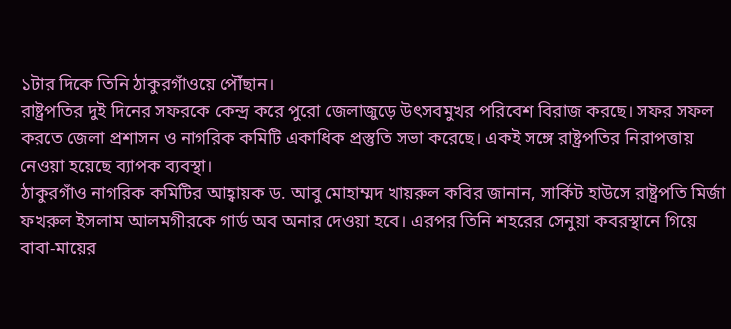১টার দিকে তিনি ঠাকুরগাঁওয়ে পৌঁছান।
রাষ্ট্রপতির দুই দিনের সফরকে কেন্দ্র করে পুরো জেলাজুড়ে উৎসবমুখর পরিবেশ বিরাজ করছে। সফর সফল করতে জেলা প্রশাসন ও নাগরিক কমিটি একাধিক প্রস্তুতি সভা করেছে। একই সঙ্গে রাষ্ট্রপতির নিরাপত্তায় নেওয়া হয়েছে ব্যাপক ব্যবস্থা।
ঠাকুরগাঁও নাগরিক কমিটির আহ্বায়ক ড. আবু মোহাম্মদ খায়রুল কবির জানান, সার্কিট হাউসে রাষ্ট্রপতি মির্জা ফখরুল ইসলাম আলমগীরকে গার্ড অব অনার দেওয়া হবে। এরপর তিনি শহরের সেনুয়া কবরস্থানে গিয়ে বাবা-মায়ের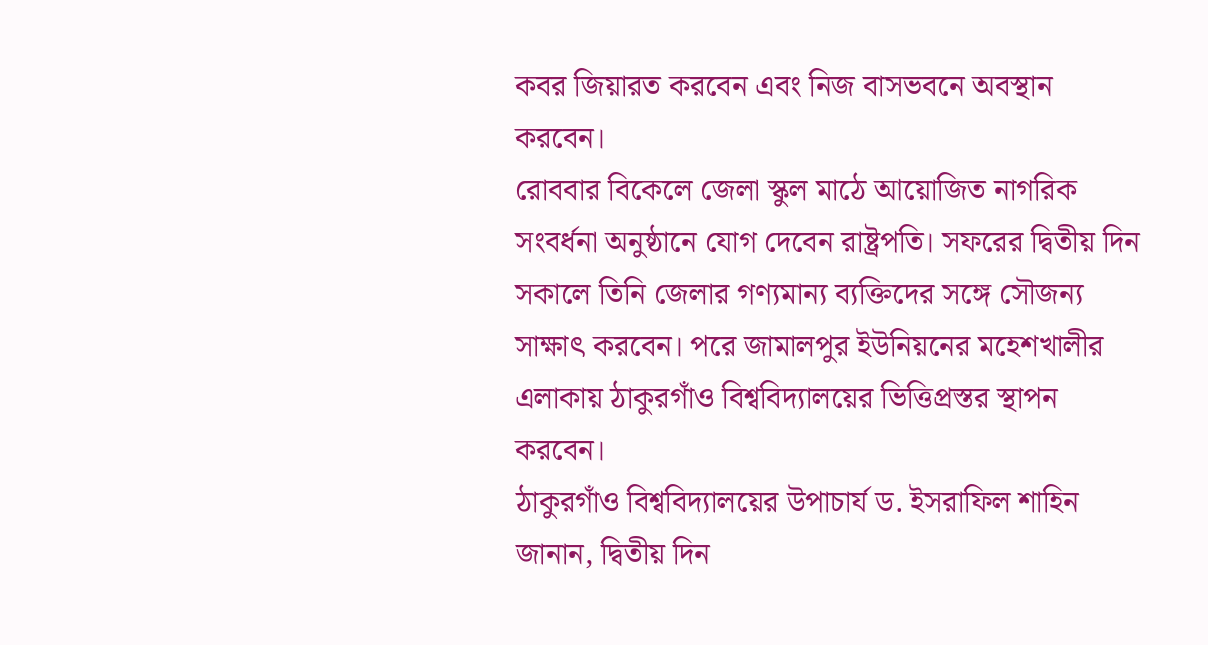কবর জিয়ারত করবেন এবং নিজ বাসভবনে অবস্থান করবেন।
রোববার বিকেলে জেলা স্কুল মাঠে আয়োজিত নাগরিক সংবর্ধনা অনুষ্ঠানে যোগ দেবেন রাষ্ট্রপতি। সফরের দ্বিতীয় দিন সকালে তিনি জেলার গণ্যমান্য ব্যক্তিদের সঙ্গে সৌজন্য সাক্ষাৎ করবেন। পরে জামালপুর ইউনিয়নের মহেশখালীর এলাকায় ঠাকুরগাঁও বিশ্ববিদ্যালয়ের ভিত্তিপ্রস্তর স্থাপন করবেন।
ঠাকুরগাঁও বিশ্ববিদ্যালয়ের উপাচার্য ড. ইসরাফিল শাহিন জানান, দ্বিতীয় দিন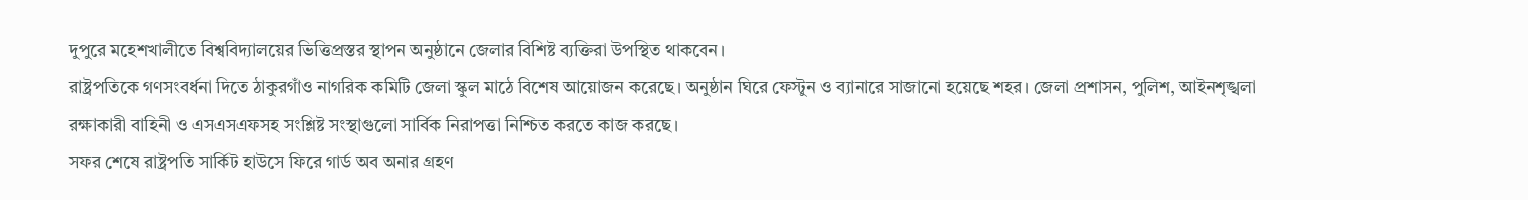দুপুরে মহেশখালীতে বিশ্ববিদ্যালয়ের ভিত্তিপ্রস্তর স্থাপন অনুষ্ঠানে জেলার বিশিষ্ট ব্যক্তিরা উপস্থিত থাকবেন।
রাষ্ট্রপতিকে গণসংবর্ধনা দিতে ঠাকুরগাঁও নাগরিক কমিটি জেলা স্কুল মাঠে বিশেষ আয়োজন করেছে। অনুষ্ঠান ঘিরে ফেস্টুন ও ব্যানারে সাজানো হয়েছে শহর। জেলা প্রশাসন, পুলিশ, আইনশৃঙ্খলা রক্ষাকারী বাহিনী ও এসএসএফসহ সংশ্লিষ্ট সংস্থাগুলো সার্বিক নিরাপত্তা নিশ্চিত করতে কাজ করছে।
সফর শেষে রাষ্ট্রপতি সার্কিট হাউসে ফিরে গার্ড অব অনার গ্রহণ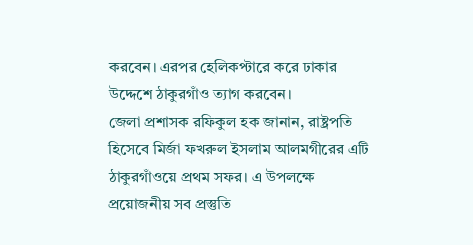করবেন। এরপর হেলিকপ্টারে করে ঢাকার উদ্দেশে ঠাকুরগাঁও ত্যাগ করবেন।
জেলা প্রশাসক রফিকুল হক জানান, রাষ্ট্রপতি হিসেবে মির্জা ফখরুল ইসলাম আলমগীরের এটি ঠাকুরগাঁওয়ে প্রথম সফর। এ উপলক্ষে প্রয়োজনীয় সব প্রস্তুতি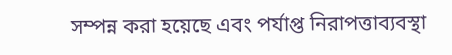সম্পন্ন করা হয়েছে এবং পর্যাপ্ত নিরাপত্তাব্যবস্থা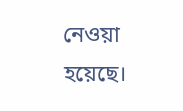নেওয়া হয়েছে।